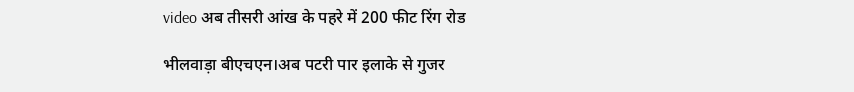video अब तीसरी आंख के पहरे में 200 फीट रिंग रोड

भीलवाड़ा बीएचएन।अब पटरी पार इलाके से गुजर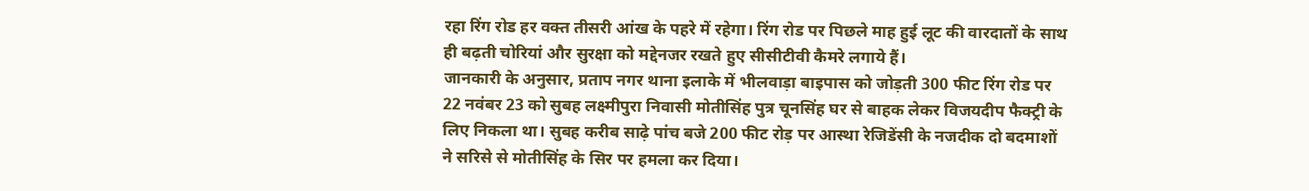रहा रिंग रोड हर वक्त तीसरी आंख के पहरे में रहेगा। रिंग रोड पर पिछले माह हुई लूट की वारदातों के साथ ही बढ़ती चोरियां और सुरक्षा को मद्देनजर रखते हुए सीसीटीवी कैमरे लगाये हैं।
जानकारी के अनुसार, प्रताप नगर थाना इलाके में भीलवाड़ा बाइपास को जोड़ती 300 फीट रिंग रोड पर 22 नवंबर 23 को सुबह लक्ष्मीपुरा निवासी मोतीसिंह पुत्र चूनसिंह घर से बाहक लेकर विजयदीप फैक्ट्री के लिए निकला था। सुबह करीब साढ़े पांच बजे 200 फीट रोड़ पर आस्था रेजिडेंसी के नजदीक दो बदमाशों ने सरिसे से मोतीसिंह के सिर पर हमला कर दिया।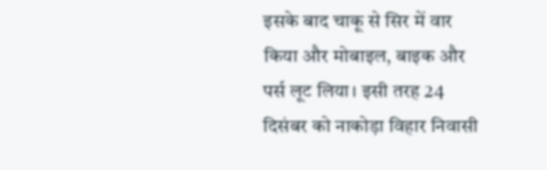इसके बाद चाकू से सिर में वार किया और मोबाइल, बाइक और पर्स लूट लिया। इसी तरह 24 दिसंबर को नाकोड़ा विहार निवासी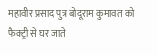महावीर प्रसाद पुत्र बोदूराम कुमावत को फैक्ट्री से घर जाते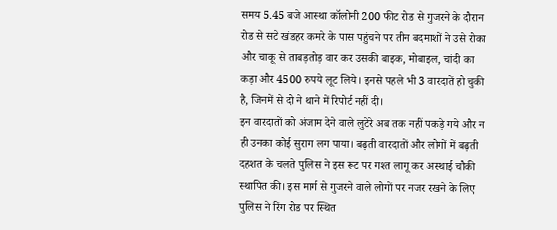समय 5.45 बजे आस्था कॉलोनी 200 फीट रोड से गुजरने के दौरान रोड से सटे खंडहर कमरे के पास पहुंचने पर तीन बदमाशों ने उसे रोका और चाकू से ताबड़तोड़ वार कर उसकी बाइक, मोबाइल, चांदी का कड़ा और 4500 रुपये लूट लिये। इनसे पहले भी 3 वारदातें हो चुकी है, जिनमें से दो ने थाने में रिपोर्ट नहीं दी।
इन वारदातों को अंजाम देने वाले लुटेरे अब तक नहीं पकड़े गये और न ही उनका कोई सुराग लग पाया। बढ़ती वारदातों और लोगों में बढ़ती दहशत के चलते पुलिस ने इस रूट पर गश्त लागू कर अस्थाई चौकी स्थापित की। इस मार्ग से गुजरने वाले लोगों पर नजर रखने के लिए पुलिस ने रिंग रोड पर स्थित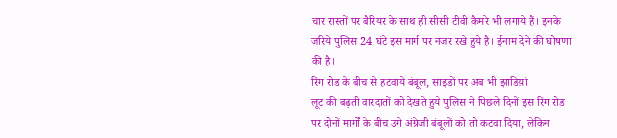चार रास्तों पर बैरियर के साथ ही सीसी टीवी कैमरे भी लगाये हैं। इनके जरिये पुलिस 24 घंटे इस मार्ग पर नजर रखे हुये है। ईनाम देने की घोषणा की है।
रिंग रोड के बीच से हटवाये बंबूल, साइडों पर अब भी झाडिय़ां
लूट की बढ़ती वारदातों को देखते हुये पुलिस ने पिछले दिनों इस रिंग रोड पर दोनों मार्गों के बीच उगे अंग्रेजी बंबूलों को तो कटवा दिया, लेकिन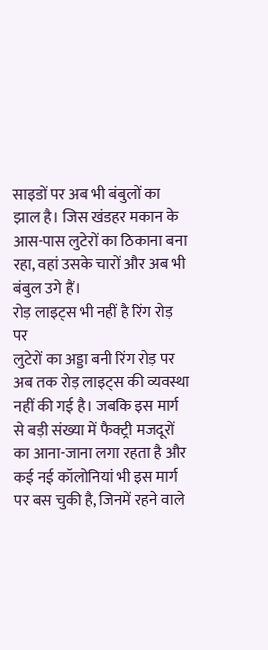साइडों पर अब भी बंबुलों का झाल है। जिस खंडहर मकान के आस-पास लुटेरों का ठिकाना बना रहा, वहां उसके चारों और अब भी बंबुल उगे हैं।
रोड़ लाइट्स भी नहीं है रिंग रोड़ पर
लुटेरों का अड्डा बनी रिंग रोड़ पर अब तक रोड़ लाइट्स की व्यवस्था नहीं की गई है। जबकि इस मार्ग से बड़ी संख्या में फैक्ट्री मजदूरों का आना-जाना लगा रहता है और कई नई कॉलोनियां भी इस मार्ग पर बस चुकी है, जिनमें रहने वाले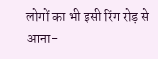लोगों का भी इसी रिंग रोड़ से आना-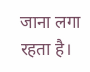जाना लगा रहता है।